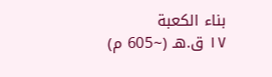بناء الكعبة
١٧ ق.هـ (~605 م)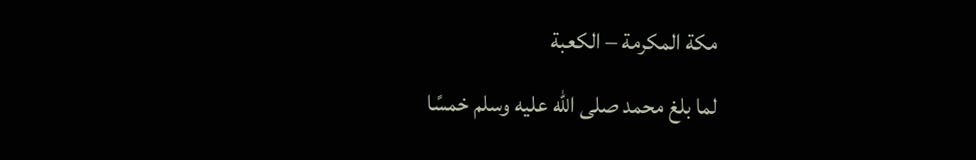مكة المكرمة – الكعبة
لما بلغ محمد صلى الله عليه وسلم خمسًا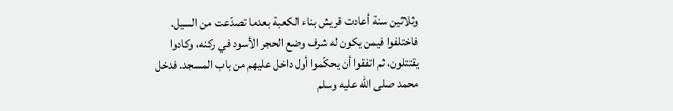وثلاثين سنة أعادت قريش بناء الكعبة بعدما تصدّعت من السيل. فاختلفوا فيمن يكون له شرف وضع الحجر الأسود في ركنه، وكادوا يقتتلون، ثم اتفقوا أن يحكّموا أول داخل عليهم من باب المسجد. فدخل محمد صلى الله عليه وسلم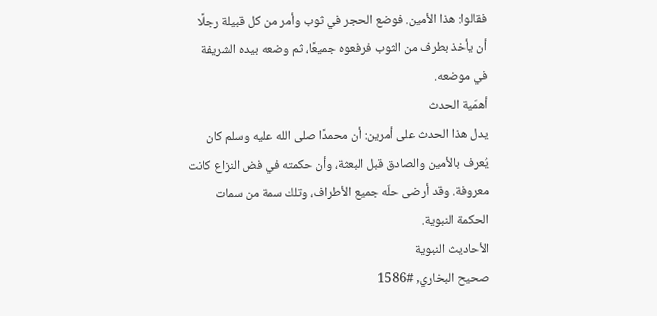فقالوا: هذا الأمين. فوضع الحجر في ثوب وأمر من كل قبيلة رجلًا أن يأخذ بطرف من الثوب فرفعوه جميعًا، ثم وضعه بيده الشريفة في موضعه.
أهمّية الحدث
يدل هذا الحدث على أمرين: أن محمدًا صلى الله عليه وسلم كان يُعرف بالأمين والصادق قبل البعثة، وأن حكمته في فض النزاع كانت معروفة. وقد أرضى حلّه جميع الأطراف، وتلك سمة من سمات الحكمة النبوية.
الأحاديث النبوية
صحيح البخاري, #1586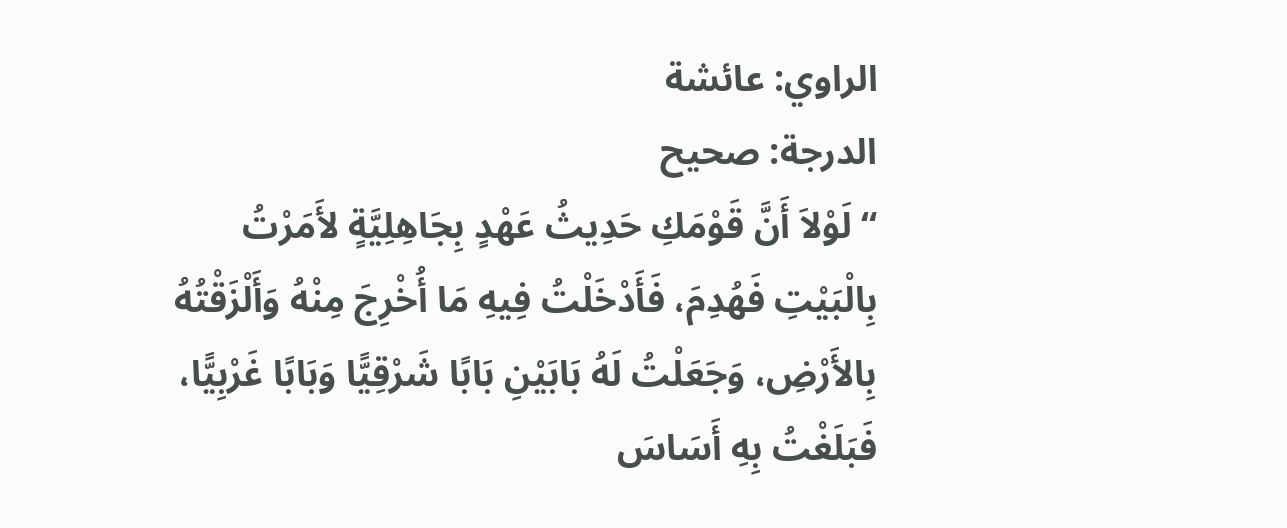الراوي: عائشة
الدرجة: صحيح
“لَوْلاَ أَنَّ قَوْمَكِ حَدِيثُ عَهْدٍ بِجَاهِلِيَّةٍ لأَمَرْتُ بِالْبَيْتِ فَهُدِمَ، فَأَدْخَلْتُ فِيهِ مَا أُخْرِجَ مِنْهُ وَأَلْزَقْتُهُ بِالأَرْضِ، وَجَعَلْتُ لَهُ بَابَيْنِ بَابًا شَرْقِيًّا وَبَابًا غَرْبِيًّا، فَبَلَغْتُ بِهِ أَسَاسَ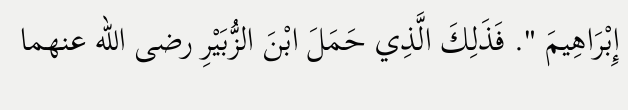إِبْرَاهِيمَ ". فَذَلِكَ الَّذِي حَمَلَ ابْنَ الزُّبَيْرِ رضى الله عنهما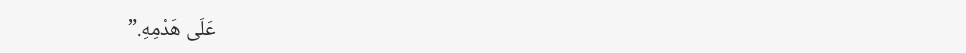عَلَى هَدْمِهِ.”